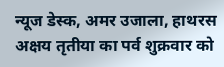न्यूज डेस्क, अमर उजाला, हाथरस
अक्षय तृतीया का पर्व शुक्रवार को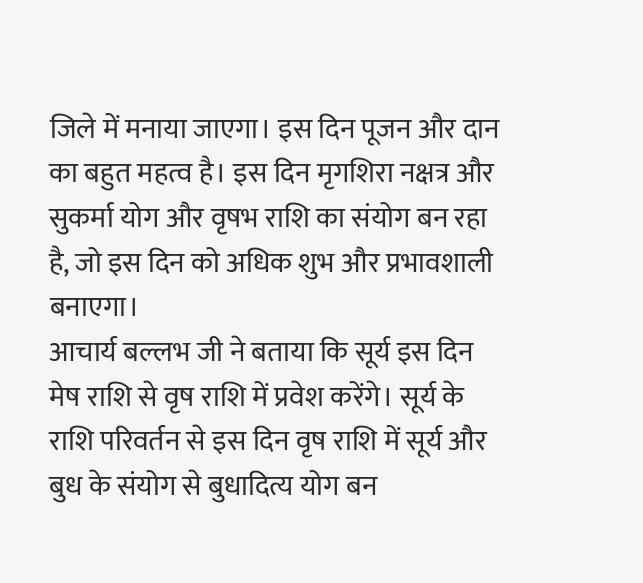जिले में मनाया जाएगा। इस दिन पूजन और दान का बहुत महत्व है। इस दिन मृगशिरा नक्षत्र और सुकर्मा योग और वृषभ राशि का संयोग बन रहा है, जो इस दिन को अधिक शुभ और प्रभावशाली बनाएगा।
आचार्य बल्लभ जी ने बताया कि सूर्य इस दिन मेष राशि से वृष राशि में प्रवेश करेंगे। सूर्य के राशि परिवर्तन से इस दिन वृष राशि में सूर्य और बुध के संयोग से बुधादित्य योग बन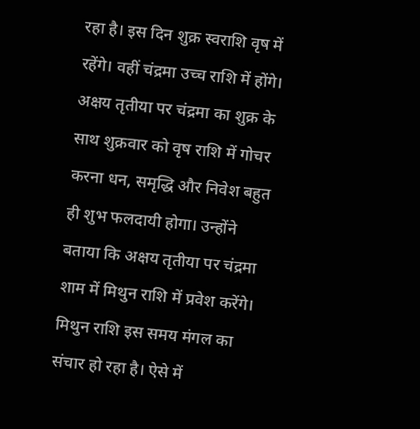रहा है। इस दिन शुक्र स्वराशि वृष में रहेंगे। वहीं चंद्रमा उच्च राशि में होंगे। अक्षय तृतीया पर चंद्रमा का शुक्र के साथ शुक्रवार को वृष राशि में गोचर करना धन, समृद्धि और निवेश बहुत ही शुभ फलदायी होगा। उन्होंने बताया कि अक्षय तृतीया पर चंद्रमा शाम में मिथुन राशि में प्रवेश करेंगे। मिथुन राशि इस समय मंगल का संचार हो रहा है। ऐसे में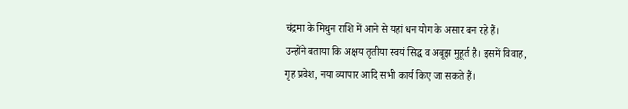चंद्रमा के मिथुन राशि में आने से यहां धन योग के असार बन रहे हैं।
उन्होंने बताया कि अक्षय तृतीया स्वयं सिद्ध व अबूझ मुहूर्त है। इसमें विवाह, गृह प्रवेश, नया व्यापार आदि सभी कार्य किए जा सकते हैं।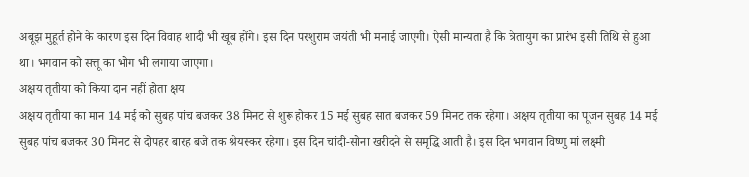अबूझ मुहूर्त होने के कारण इस दिन विवाह शादी भी खूब होंगे। इस दिन परशुराम जयंती भी मनाई जाएगी। ऐसी मान्यता है कि त्रेतायुग का प्रारंभ इसी तिथि से हुआ था। भगवान को सत्तू का भोग भी लगाया जाएगा।
अक्षय तृतीया को किया दान नहीं होता क्षय
अक्षय तृतीया का मान 14 मई को सुबह पांच बजकर 38 मिनट से शुरू होकर 15 मई सुबह सात बजकर 59 मिनट तक रहेगा। अक्षय तृतीया का पूजन सुबह 14 मई सुबह पांच बजकर 30 मिनट से दोपहर बारह बजे तक श्रेयस्कर रहेगा। इस दिन चांदी-सोना खरीदने से समृद्धि आती है। इस दिन भगवान विष्णु मां लक्ष्मी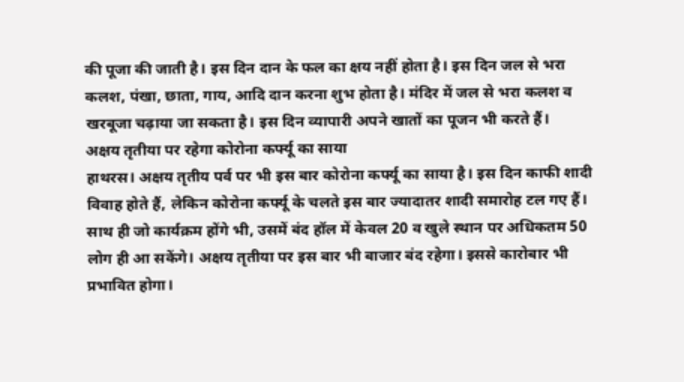की पूजा की जाती है। इस दिन दान के फल का क्षय नहीं होता है। इस दिन जल से भरा कलश, पंखा, छाता, गाय, आदि दान करना शुभ होता है। मंदिर में जल से भरा कलश व खरबूजा चढ़ाया जा सकता है। इस दिन व्यापारी अपने खातों का पूजन भी करते हैं।
अक्षय तृतीया पर रहेगा कोरोना कर्फ्यू का साया
हाथरस। अक्षय तृतीय पर्व पर भी इस बार कोरोना कर्फ्यू का साया है। इस दिन काफी शादी विवाह होते हैं, लेकिन कोरोना कर्फ्यू के चलते इस बार ज्यादातर शादी समारोह टल गए हैं। साथ ही जो कार्यक्रम होंगे भी, उसमें बंद हॉल में केवल 20 व खुले स्थान पर अधिकतम 50 लोग ही आ सकेंगे। अक्षय तृतीया पर इस बार भी बाजार बंद रहेगा। इससे कारोबार भी प्रभावित होगा।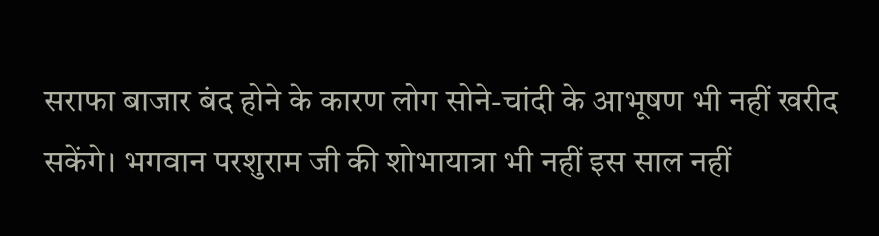सराफा बाजार बंद होने के कारण लोग सोने-चांदी के आभूषण भी नहीं खरीद सकेंगे। भगवान परशुराम जी की शोभायात्रा भी नहीं इस साल नहीं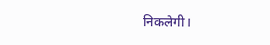निकलेगी।